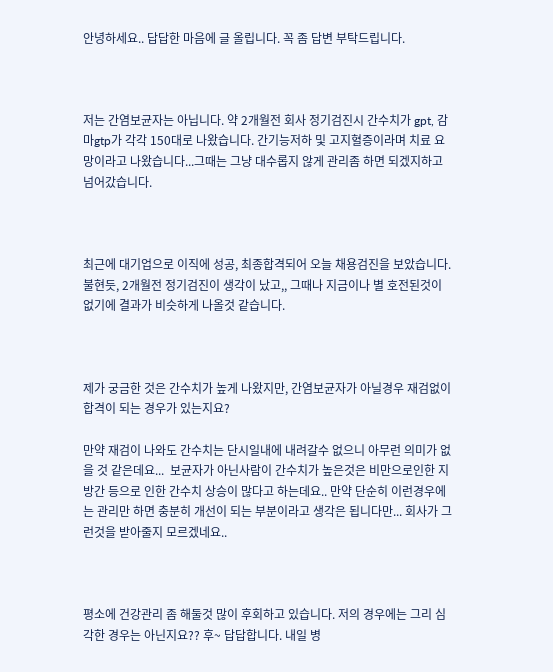안녕하세요.. 답답한 마음에 글 올립니다. 꼭 좀 답변 부탁드립니다.



저는 간염보균자는 아닙니다. 약 2개월전 회사 정기검진시 간수치가 gpt, 감마gtp가 각각 150대로 나왔습니다. 간기능저하 및 고지혈증이라며 치료 요망이라고 나왔습니다...그때는 그냥 대수롭지 않게 관리좀 하면 되겠지하고 넘어갔습니다.



최근에 대기업으로 이직에 성공, 최종합격되어 오늘 채용검진을 보았습니다. 불현듯, 2개월전 정기검진이 생각이 났고,, 그때나 지금이나 별 호전된것이 없기에 결과가 비슷하게 나올것 같습니다.



제가 궁금한 것은 간수치가 높게 나왔지만, 간염보균자가 아닐경우 재검없이 합격이 되는 경우가 있는지요?

만약 재검이 나와도 간수치는 단시일내에 내려갈수 없으니 아무런 의미가 없을 것 같은데요...  보균자가 아닌사람이 간수치가 높은것은 비만으로인한 지방간 등으로 인한 간수치 상승이 많다고 하는데요.. 만약 단순히 이런경우에는 관리만 하면 충분히 개선이 되는 부분이라고 생각은 됩니다만... 회사가 그런것을 받아줄지 모르겠네요..



평소에 건강관리 좀 해둘것 많이 후회하고 있습니다. 저의 경우에는 그리 심각한 경우는 아닌지요?? 후~ 답답합니다. 내일 병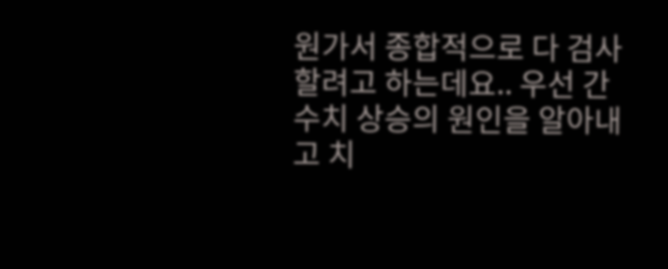원가서 종합적으로 다 검사할려고 하는데요.. 우선 간수치 상승의 원인을 알아내고 치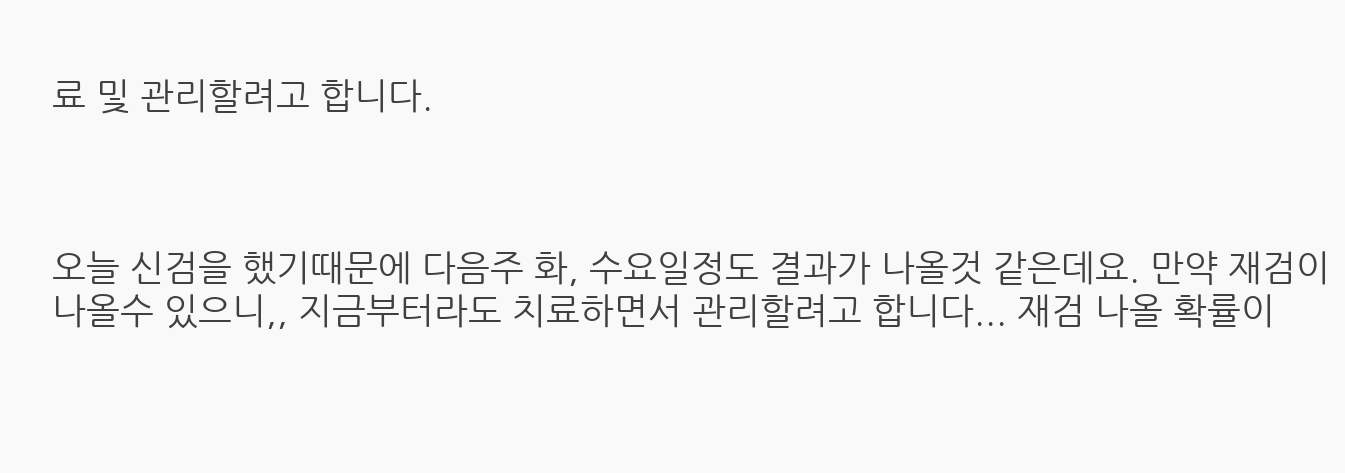료 및 관리할려고 합니다.



오늘 신검을 했기때문에 다음주 화, 수요일정도 결과가 나올것 같은데요. 만약 재검이 나올수 있으니,, 지금부터라도 치료하면서 관리할려고 합니다... 재검 나올 확률이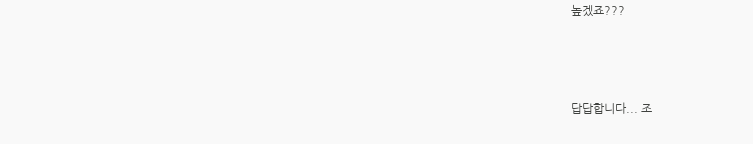높겠죠???



답답합니다... 조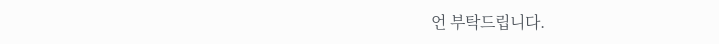언 부탁드립니다.